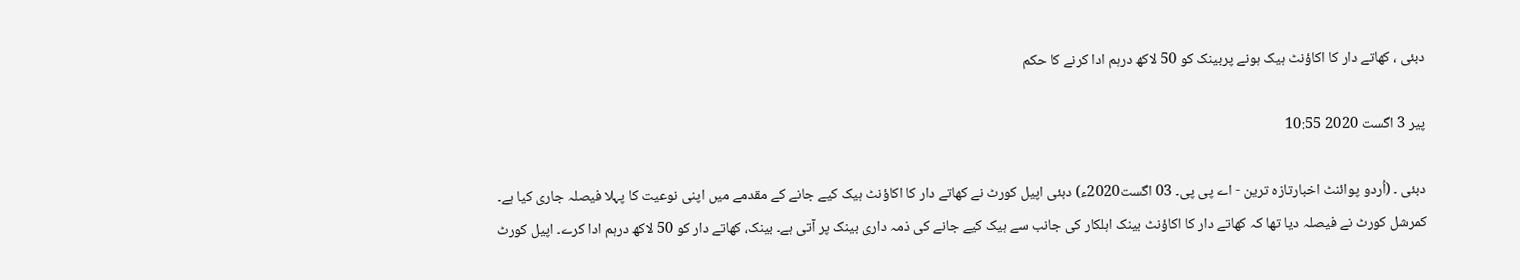دبئی ، کھاتے دار کا اکاؤنٹ ہیک ہونے پربینک کو 50 لاکھ درہم ادا کرنے کا حکم

پیر 3 اگست 2020 10:55

دبئی ۔ (اُردو پوائنٹ اخبارتازہ ترین - اے پی پی۔ 03 اگست2020ء) دبئی اپیل کورٹ نے کھاتے دار کا اکاؤنٹ ہیک کیے جانے کے مقدمے میں اپنی نوعیت کا پہلا فیصلہ جاری کیا ہے۔ کمرشل کورٹ نے فیصلہ دیا تھا کہ کھاتے دار کا اکاؤنٹ بینک اہلکار کی جانب سے ہیک کیے جانے کی ذمہ داری بینک پر آتی ہے۔ بینک، کھاتے دار کو 50 لاکھ درہم ادا کرے۔ اپیل کورٹ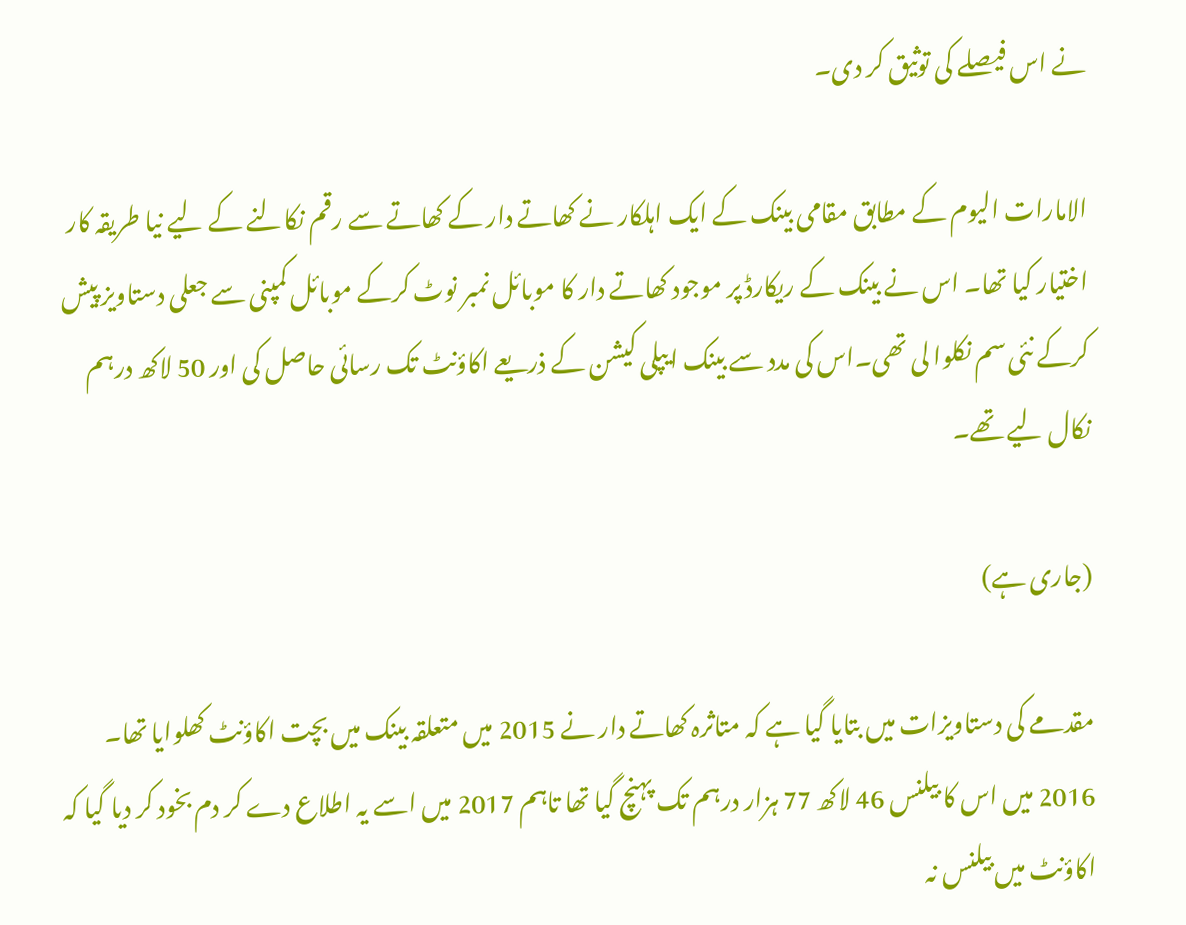نے اس فیصلے کی توثیق کر دی۔

الامارات الیوم کے مطابق مقامی بینک کے ایک اہلکار نے کھاتے دار کے کھاتے سے رقم نکالنے کے لیے نیا طریقہ کار اختیار کیا تھا۔ اس نے بینک کے ریکارڈ پر موجود کھاتے دار کا موبائل نمبر نوٹ کرکے موبائل کمپنی سے جعلی دستاویز پیش کرکے نئی سم نکلوا لی تھی۔اس کی مدد سے بینک ایپلی کیشن کے ذریعے اکاؤنٹ تک رسائی حاصل کی اور 50 لاکھ درہم نکال لیے تھے۔

(جاری ہے)

مقدمے کی دستاویزات میں بتایا گیا ہے کہ متاثرہ کھاتے دار نے 2015 میں متعلقہ بینک میں بچت اکاؤنٹ کھلوایا تھا۔ 2016 میں اس کا بیلنس 46 لاکھ 77 ہزار درہم تک پہنچ گیا تھا تاہم 2017 میں اسے یہ اطلاع دے کر دم بخود کر دیا گیا کہ اکاؤنٹ میں بیلنس نہ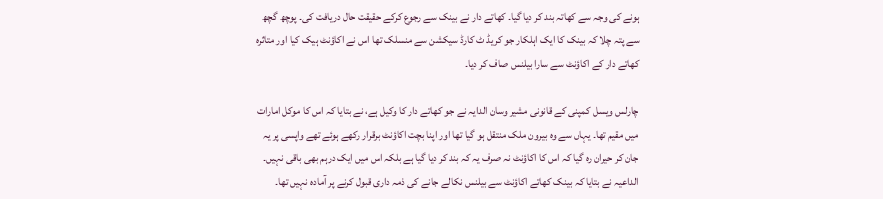ہونے کی وجہ سے کھاتہ بند کر دیا گیا۔ کھاتے دار نے بینک سے رجوع کرکے حقیقت حال دریافت کی۔ پوچھ گچھ سے پتہ چلا کہ بینک کا ایک اہلکار جو کریڈ ٹ کارڈ سیکشن سے منسلک تھا اس نے اکاؤنٹ ہیک کیا اور متاثرہ کھاتے دار کے اکاؤنٹ سے سارا بیلنس صاف کر دیا۔

چارلس ویسل کمپنی کے قانونی مشیر وسان الدایہ نے جو کھاتے دار کا وکیل ہے، نے بتایا کہ اس کا موکل امارات میں مقیم تھا۔ یہاں سے وہ بیرون ملک منتقل ہو گیا تھا اور اپنا بچت اکاؤنٹ برقرار رکھے ہوئے تھے واپسی پر یہ جان کر حیران رہ گیا کہ اس کا اکاؤنٹ نہ صرف یہ کہ بند کر دیا گیا ہے بلکہ اس میں ایک درہم بھی باقی نہیں۔ الداعیہ نے بتایا کہ بینک کھاتے اکاؤنٹ سے بیلنس نکالے جانے کی ذمہ داری قبول کرنے پر آمادہ نہیں تھا۔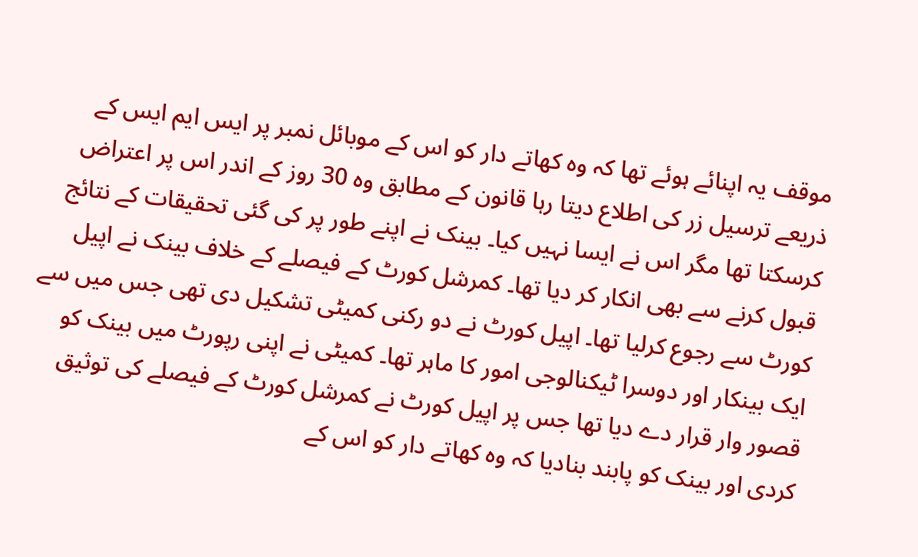موقف یہ اپنائے ہوئے تھا کہ وہ کھاتے دار کو اس کے موبائل نمبر پر ایس ایم ایس کے ذریعے ترسیل زر کی اطلاع دیتا رہا قانون کے مطابق وہ 30 روز کے اندر اس پر اعتراض کرسکتا تھا مگر اس نے ایسا نہیں کیا۔ بینک نے اپنے طور پر کی گئی تحقیقات کے نتائج قبول کرنے سے بھی انکار کر دیا تھا۔ کمرشل کورٹ کے فیصلے کے خلاف بینک نے اپیل کورٹ سے رجوع کرلیا تھا۔ اپیل کورٹ نے دو رکنی کمیٹی تشکیل دی تھی جس میں سے ایک بینکار اور دوسرا ٹیکنالوجی امور کا ماہر تھا۔ کمیٹی نے اپنی رپورٹ میں بینک کو قصور وار قرار دے دیا تھا جس پر اپیل کورٹ نے کمرشل کورٹ کے فیصلے کی توثیق کردی اور بینک کو پابند بنادیا کہ وہ کھاتے دار کو اس کے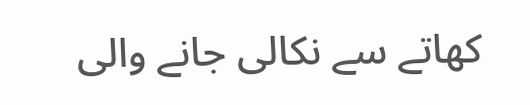کھاتے سے نکالی جانے والی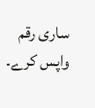ساری رقم واپس کرے۔